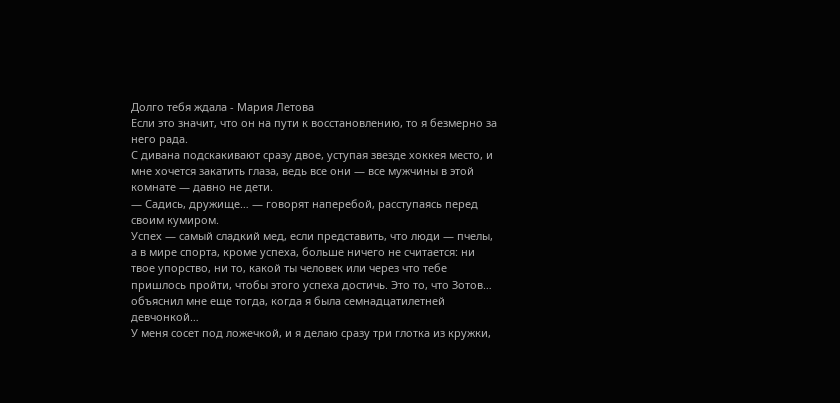Долго тебя ждала - Мария Летова
Если это значит, что он на пути к восстановлению, то я безмерно за него рада.
С дивана подскакивают сразу двое, уступая звезде хоккея место, и мне хочется закатить глаза, ведь все они — все мужчины в этой комнате — давно не дети.
— Садись, дружище… — говорят наперебой, расступаясь перед своим кумиром.
Успех — самый сладкий мед, если представить, что люди — пчелы, а в мире спорта, кроме успеха, больше ничего не считается: ни твое упорство, ни то, какой ты человек или через что тебе пришлось пройти, чтобы этого успеха достичь. Это то, что Зотов… объяснил мне еще тогда, когда я была семнадцатилетней девчонкой…
У меня сосет под ложечкой, и я делаю сразу три глотка из кружки,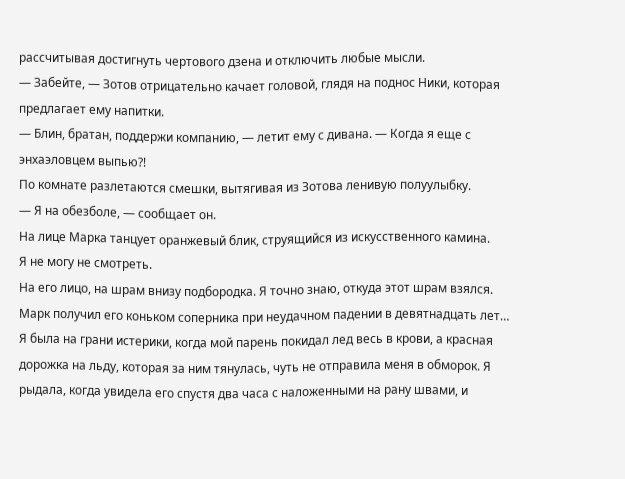рассчитывая достигнуть чертового дзена и отключить любые мысли.
— Забейте, — Зотов отрицательно качает головой, глядя на поднос Ники, которая предлагает ему напитки.
— Блин, братан, поддержи компанию, — летит ему с дивана. — Когда я еще с энхаэловцем выпью?!
По комнате разлетаются смешки, вытягивая из Зотова ленивую полуулыбку.
— Я на обезболе, — сообщает он.
На лице Марка танцует оранжевый блик, струящийся из искусственного камина.
Я не могу не смотреть.
На его лицо, на шрам внизу подбородка. Я точно знаю, откуда этот шрам взялся. Марк получил его коньком соперника при неудачном падении в девятнадцать лет…
Я была на грани истерики, когда мой парень покидал лед весь в крови, а красная дорожка на льду, которая за ним тянулась, чуть не отправила меня в обморок. Я рыдала, когда увидела его спустя два часа с наложенными на рану швами, и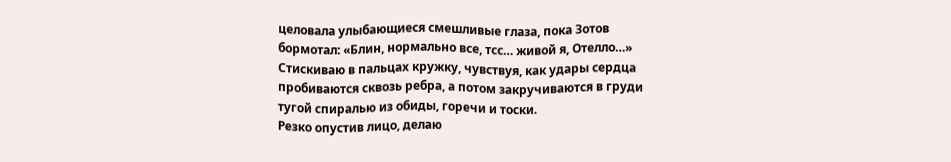целовала улыбающиеся смешливые глаза, пока Зотов бормотал: «Блин, нормально все, тсс… живой я, Отелло…»
Стискиваю в пальцах кружку, чувствуя, как удары сердца пробиваются сквозь ребра, а потом закручиваются в груди тугой спиралью из обиды, горечи и тоски.
Резко опустив лицо, делаю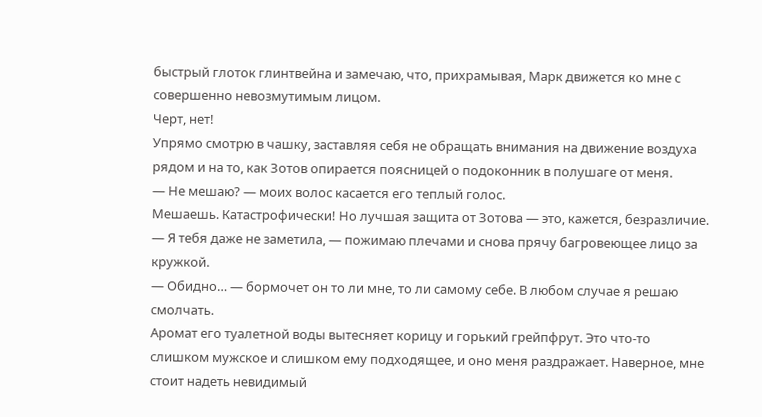быстрый глоток глинтвейна и замечаю, что, прихрамывая, Марк движется ко мне с совершенно невозмутимым лицом.
Черт, нет!
Упрямо смотрю в чашку, заставляя себя не обращать внимания на движение воздуха рядом и на то, как Зотов опирается поясницей о подоконник в полушаге от меня.
— Не мешаю? — моих волос касается его теплый голос.
Мешаешь. Катастрофически! Но лучшая защита от Зотова — это, кажется, безразличие.
— Я тебя даже не заметила, — пожимаю плечами и снова прячу багровеющее лицо за кружкой.
— Обидно… — бормочет он то ли мне, то ли самому себе. В любом случае я решаю смолчать.
Аромат его туалетной воды вытесняет корицу и горький грейпфрут. Это что-то слишком мужское и слишком ему подходящее, и оно меня раздражает. Наверное, мне стоит надеть невидимый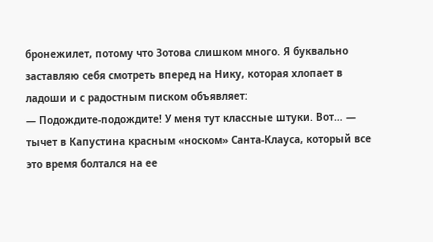бронежилет, потому что Зотова слишком много. Я буквально заставляю себя смотреть вперед на Нику, которая хлопает в ладоши и с радостным писком объявляет:
— Подождите-подождите! У меня тут классные штуки. Вот… — тычет в Капустина красным «носком» Санта-Клауса, который все это время болтался на ее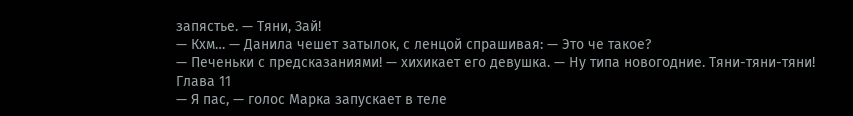запястье. — Тяни, Зай!
— Кхм… — Данила чешет затылок, с ленцой спрашивая: — Это че такое?
— Печеньки с предсказаниями! — хихикает его девушка. — Ну типа новогодние. Тяни-тяни-тяни!
Глава 11
— Я пас, — голос Марка запускает в теле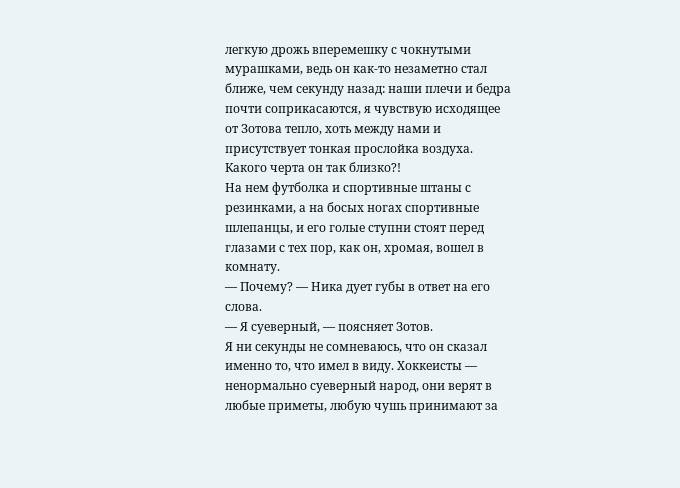легкую дрожь вперемешку с чокнутыми мурашками, ведь он как-то незаметно стал ближе, чем секунду назад: наши плечи и бедра почти соприкасаются, я чувствую исходящее от Зотова тепло, хоть между нами и присутствует тонкая прослойка воздуха.
Какого черта он так близко?!
На нем футболка и спортивные штаны с резинками, а на босых ногах спортивные шлепанцы, и его голые ступни стоят перед глазами с тех пор, как он, хромая, вошел в комнату.
— Почему? — Ника дует губы в ответ на его слова.
— Я суеверный, — поясняет Зотов.
Я ни секунды не сомневаюсь, что он сказал именно то, что имел в виду. Хоккеисты — ненормально суеверный народ, они верят в любые приметы, любую чушь принимают за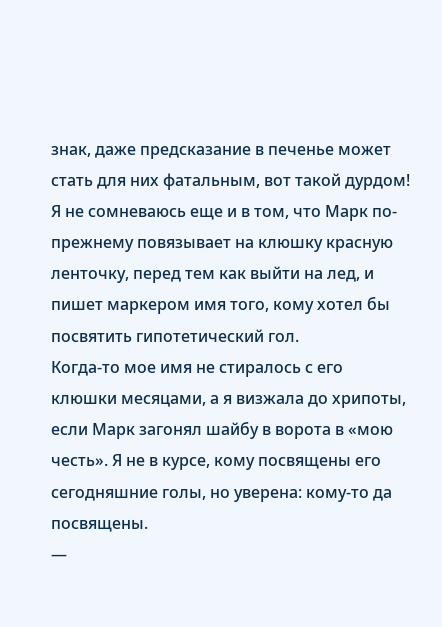знак, даже предсказание в печенье может стать для них фатальным, вот такой дурдом! Я не сомневаюсь еще и в том, что Марк по-прежнему повязывает на клюшку красную ленточку, перед тем как выйти на лед, и пишет маркером имя того, кому хотел бы посвятить гипотетический гол.
Когда-то мое имя не стиралось с его клюшки месяцами, а я визжала до хрипоты, если Марк загонял шайбу в ворота в «мою честь». Я не в курсе, кому посвящены его сегодняшние голы, но уверена: кому-то да посвящены.
—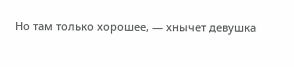Но там только хорошее, — хнычет девушка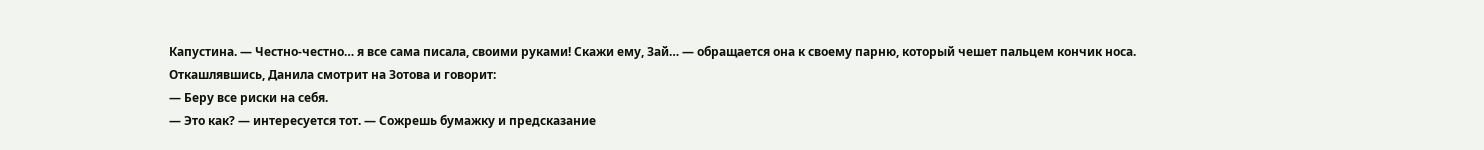Капустина. — Честно-честно… я все сама писала, своими руками! Скажи ему, Зай… — обращается она к своему парню, который чешет пальцем кончик носа.
Откашлявшись, Данила смотрит на Зотова и говорит:
— Беру все риски на себя.
— Это как? — интересуется тот. — Сожрешь бумажку и предсказание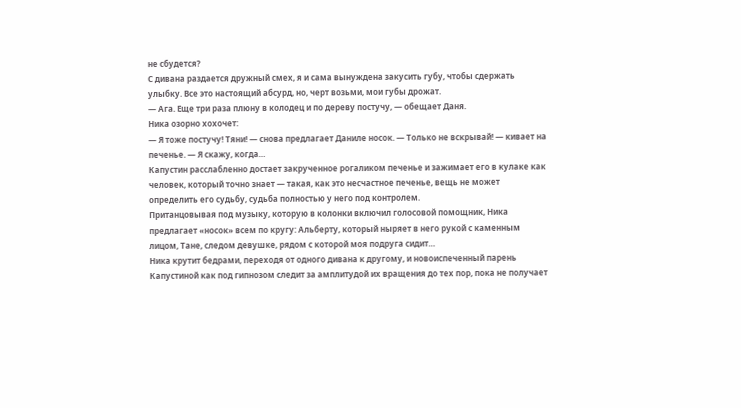не сбудется?
С дивана раздается дружный смех, я и сама вынуждена закусить губу, чтобы сдержать улыбку. Все это настоящий абсурд, но, черт возьми, мои губы дрожат.
— Ага. Еще три раза плюну в колодец и по дереву постучу, — обещает Даня.
Ника озорно хохочет:
— Я тоже постучу! Тяни! — снова предлагает Даниле носок. — Только не вскрывай! — кивает на печенье. — Я скажу, когда…
Капустин расслабленно достает закрученное рогаликом печенье и зажимает его в кулаке как человек, который точно знает — такая, как это несчастное печенье, вещь не может определить его судьбу, судьба полностью у него под контролем.
Пританцовывая под музыку, которую в колонки включил голосовой помощник, Ника предлагает «носок» всем по кругу: Альберту, который ныряет в него рукой с каменным лицом, Тане, следом девушке, рядом с которой моя подруга сидит…
Ника крутит бедрами, переходя от одного дивана к другому, и новоиспеченный парень Капустиной как под гипнозом следит за амплитудой их вращения до тех пор, пока не получает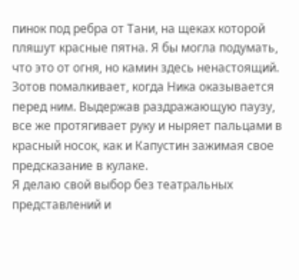пинок под ребра от Тани, на щеках которой пляшут красные пятна. Я бы могла подумать, что это от огня, но камин здесь ненастоящий.
Зотов помалкивает, когда Ника оказывается перед ним. Выдержав раздражающую паузу, все же протягивает руку и ныряет пальцами в красный носок, как и Капустин зажимая свое предсказание в кулаке.
Я делаю свой выбор без театральных представлений и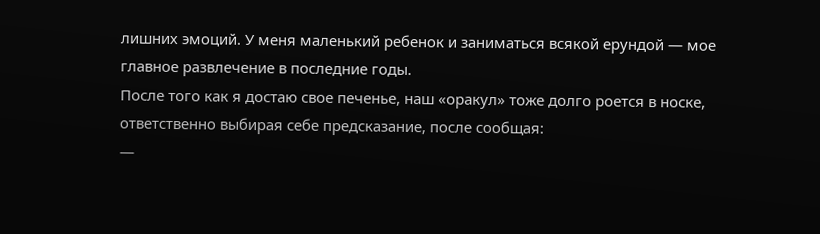лишних эмоций. У меня маленький ребенок и заниматься всякой ерундой — мое главное развлечение в последние годы.
После того как я достаю свое печенье, наш «оракул» тоже долго роется в носке, ответственно выбирая себе предсказание, после сообщая:
—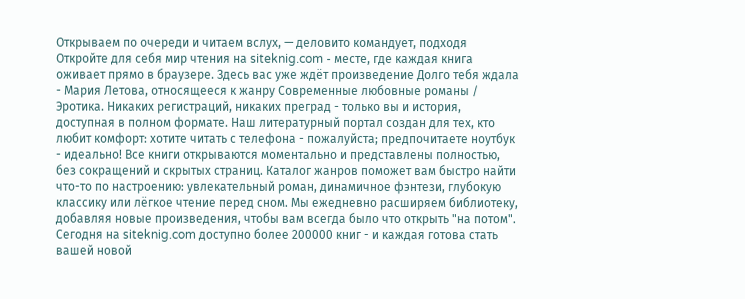Открываем по очереди и читаем вслух, — деловито командует, подходя
Откройте для себя мир чтения на siteknig.com - месте, где каждая книга оживает прямо в браузере. Здесь вас уже ждёт произведение Долго тебя ждала - Мария Летова, относящееся к жанру Современные любовные романы / Эротика. Никаких регистраций, никаких преград - только вы и история, доступная в полном формате. Наш литературный портал создан для тех, кто любит комфорт: хотите читать с телефона - пожалуйста; предпочитаете ноутбук - идеально! Все книги открываются моментально и представлены полностью, без сокращений и скрытых страниц. Каталог жанров поможет вам быстро найти что-то по настроению: увлекательный роман, динамичное фэнтези, глубокую классику или лёгкое чтение перед сном. Мы ежедневно расширяем библиотеку, добавляя новые произведения, чтобы вам всегда было что открыть "на потом". Сегодня на siteknig.com доступно более 200000 книг - и каждая готова стать вашей новой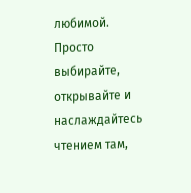любимой. Просто выбирайте, открывайте и наслаждайтесь чтением там,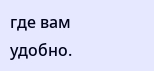где вам удобно.